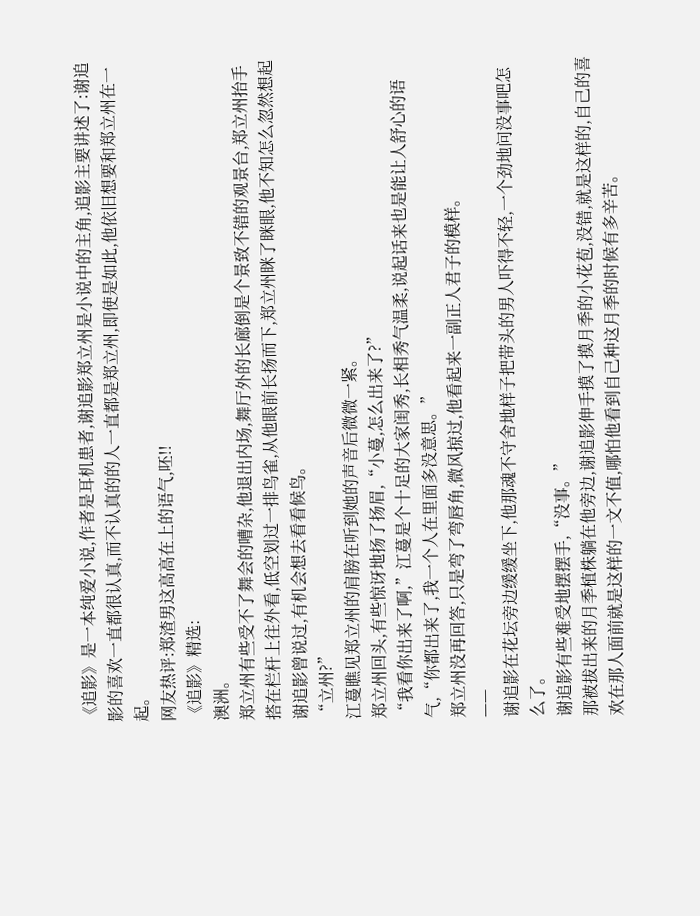《追影》是一本纯爱小说,作者是耳机患者,谢追影郑立州是小说中的主角,追影主要讲述了:谢追影的喜欢一直都很认真,而不认真的的人一直都是郑立州,即使是如此,他依旧想要和郑立州在一起。
网友热评:郑渣男这高高在上的语气,呸!!
《追影》精选:
澳洲。
郑立州有些受不了舞会的嘈杂,他退出内场,舞厅外的长廊倒是个景致不错的观景台,郑立州抬手搭在栏杆上往外看,低空划过一排鸟雀,从他眼前长扬而下,郑立州眯了眯眼,他不知怎么忽然想起谢追影曾说过,有机会想去看看候鸟。
“立州?”
江蔓瞧见郑立州的肩膀在听到她的声音后微微一紧。
郑立州回头,有些惊讶地扬了扬眉,“小蔓,怎么出来了?”
“我看你出来了啊,”江蔓是个十足的大家闺秀,长相秀气温柔,说起话来也是能让人舒心的语气,“你都出来了,我一个人在里面多没意思。”
郑立州没再回答,只是弯了弯唇角,微风掠过,他看起来一副正人君子的模样。
——
谢追影在花坛旁边缓缓坐下,他那魂不守舍地样子把带头的男人吓得不轻,一个劲地问没事吧怎么了。
谢追影有些难受地摆摆手,“没事。”
那被拔出来的月季植株躺在他旁边,谢追影伸手摸了摸月季的小花苞,没错,就是这样的,自己的喜欢在那人面前就是这样的一文不值,哪怕他看到自己种这月季的时候有多辛苦。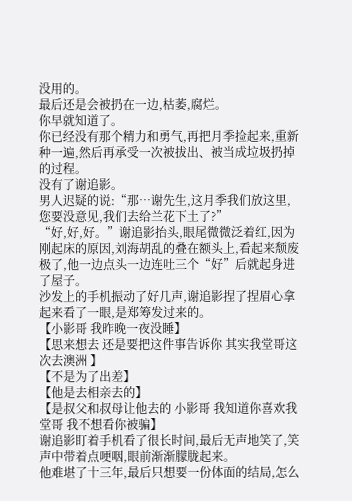没用的。
最后还是会被扔在一边,枯萎,腐烂。
你早就知道了。
你已经没有那个精力和勇气,再把月季捡起来,重新种一遍,然后再承受一次被拔出、被当成垃圾扔掉的过程。
没有了谢追影。
男人迟疑的说:“那…谢先生,这月季我们放这里,您要没意见,我们去给兰花下土了?”
“好,好,好。”谢追影抬头,眼尾微微泛着红,因为刚起床的原因,刘海胡乱的叠在额头上,看起来颓废极了,他一边点头一边连吐三个“好”后就起身进了屋子。
沙发上的手机振动了好几声,谢追影捏了捏眉心拿起来看了一眼,是郑筹发过来的。
【小影哥 我昨晚一夜没睡】
【思来想去 还是要把这件事告诉你 其实我堂哥这次去澳洲 】
【不是为了出差】
【他是去相亲去的】
【是叔父和叔母让他去的 小影哥 我知道你喜欢我堂哥 我不想看你被骗】
谢追影盯着手机看了很长时间,最后无声地笑了,笑声中带着点哽咽,眼前渐渐朦胧起来。
他难堪了十三年,最后只想要一份体面的结局,怎么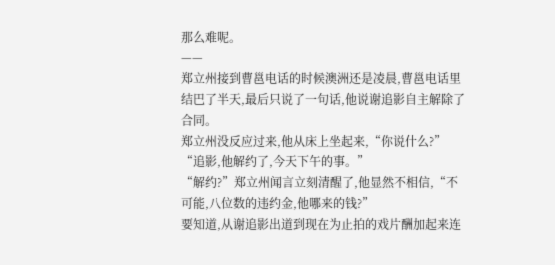那么难呢。
——
郑立州接到曹邕电话的时候澳洲还是凌晨,曹邕电话里结巴了半天,最后只说了一句话,他说谢追影自主解除了合同。
郑立州没反应过来,他从床上坐起来,“你说什么?”
“追影,他解约了,今天下午的事。”
“解约?”郑立州闻言立刻清醒了,他显然不相信,“不可能,八位数的违约金,他哪来的钱?”
要知道,从谢追影出道到现在为止拍的戏片酬加起来连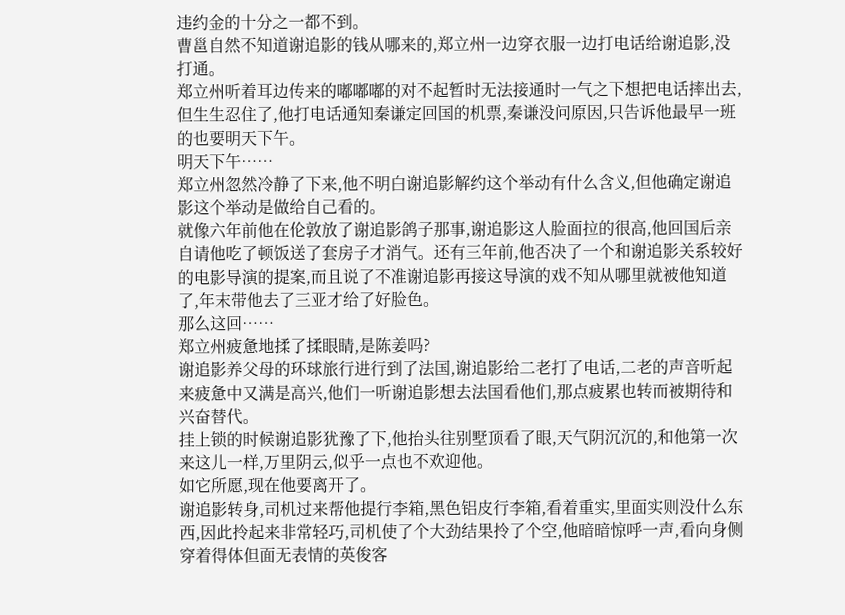违约金的十分之一都不到。
曹邕自然不知道谢追影的钱从哪来的,郑立州一边穿衣服一边打电话给谢追影,没打通。
郑立州听着耳边传来的嘟嘟嘟的对不起暂时无法接通时一气之下想把电话摔出去,但生生忍住了,他打电话通知秦谦定回国的机票,秦谦没问原因,只告诉他最早一班的也要明天下午。
明天下午……
郑立州忽然冷静了下来,他不明白谢追影解约这个举动有什么含义,但他确定谢追影这个举动是做给自己看的。
就像六年前他在伦敦放了谢追影鸽子那事,谢追影这人脸面拉的很高,他回国后亲自请他吃了顿饭送了套房子才消气。还有三年前,他否决了一个和谢追影关系较好的电影导演的提案,而且说了不准谢追影再接这导演的戏不知从哪里就被他知道了,年末带他去了三亚才给了好脸色。
那么这回……
郑立州疲惫地揉了揉眼睛,是陈姜吗?
谢追影养父母的环球旅行进行到了法国,谢追影给二老打了电话,二老的声音听起来疲惫中又满是高兴,他们一听谢追影想去法国看他们,那点疲累也转而被期待和兴奋替代。
挂上锁的时候谢追影犹豫了下,他抬头往别墅顶看了眼,天气阴沉沉的,和他第一次来这儿一样,万里阴云,似乎一点也不欢迎他。
如它所愿,现在他要离开了。
谢追影转身,司机过来帮他提行李箱,黑色铝皮行李箱,看着重实,里面实则没什么东西,因此拎起来非常轻巧,司机使了个大劲结果拎了个空,他暗暗惊呼一声,看向身侧穿着得体但面无表情的英俊客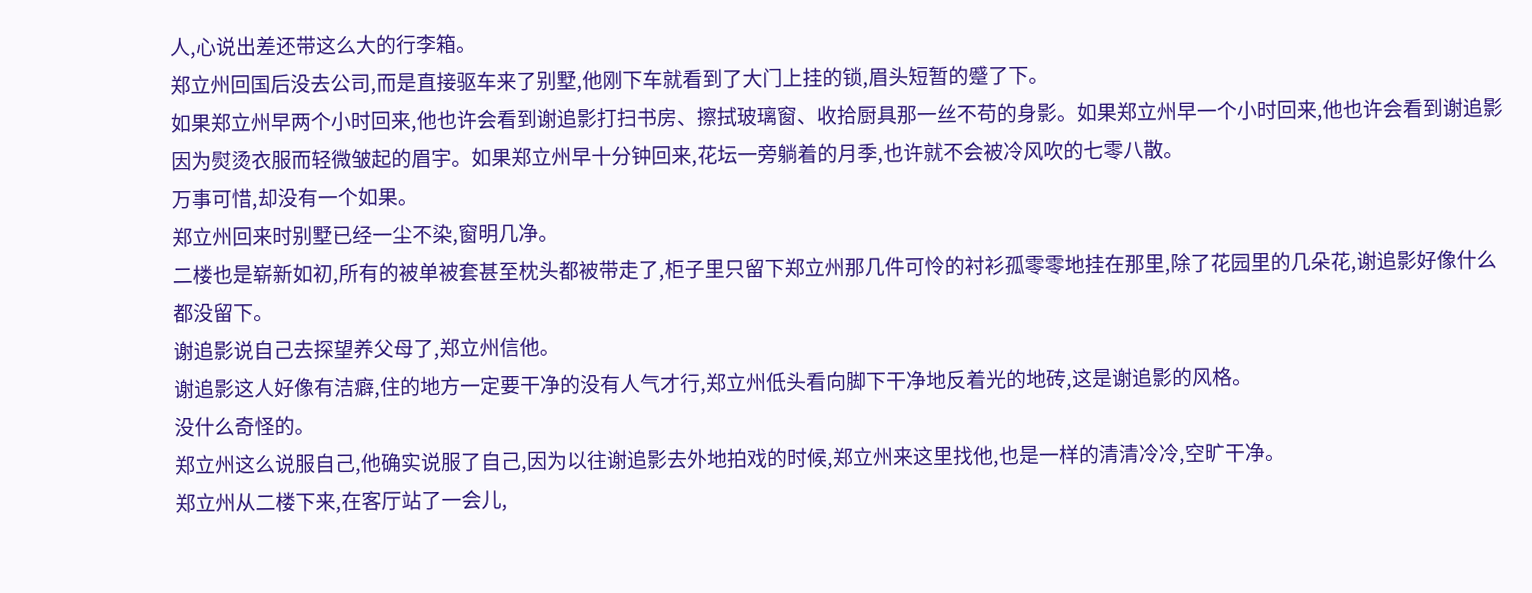人,心说出差还带这么大的行李箱。
郑立州回国后没去公司,而是直接驱车来了别墅,他刚下车就看到了大门上挂的锁,眉头短暂的蹙了下。
如果郑立州早两个小时回来,他也许会看到谢追影打扫书房、擦拭玻璃窗、收拾厨具那一丝不苟的身影。如果郑立州早一个小时回来,他也许会看到谢追影因为熨烫衣服而轻微皱起的眉宇。如果郑立州早十分钟回来,花坛一旁躺着的月季,也许就不会被冷风吹的七零八散。
万事可惜,却没有一个如果。
郑立州回来时别墅已经一尘不染,窗明几净。
二楼也是崭新如初,所有的被单被套甚至枕头都被带走了,柜子里只留下郑立州那几件可怜的衬衫孤零零地挂在那里,除了花园里的几朵花,谢追影好像什么都没留下。
谢追影说自己去探望养父母了,郑立州信他。
谢追影这人好像有洁癖,住的地方一定要干净的没有人气才行,郑立州低头看向脚下干净地反着光的地砖,这是谢追影的风格。
没什么奇怪的。
郑立州这么说服自己,他确实说服了自己,因为以往谢追影去外地拍戏的时候,郑立州来这里找他,也是一样的清清冷冷,空旷干净。
郑立州从二楼下来,在客厅站了一会儿,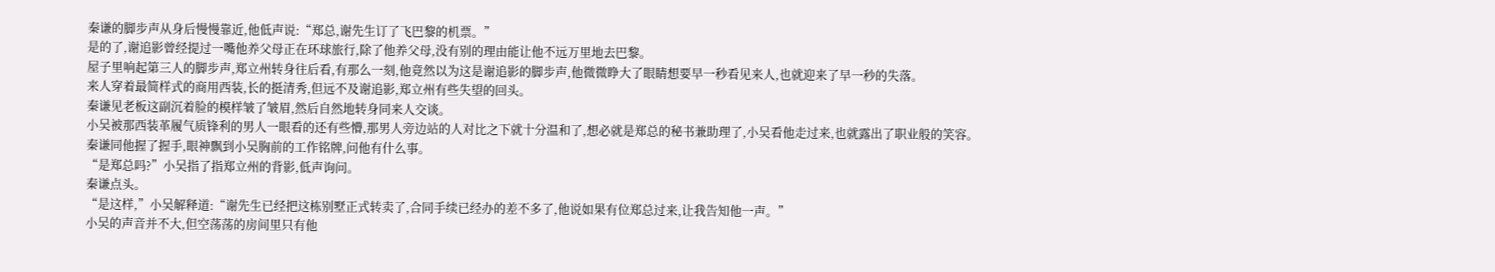秦谦的脚步声从身后慢慢靠近,他低声说:“郑总,谢先生订了飞巴黎的机票。”
是的了,谢追影曾经提过一嘴他养父母正在环球旅行,除了他养父母,没有别的理由能让他不远万里地去巴黎。
屋子里响起第三人的脚步声,郑立州转身往后看,有那么一刻,他竟然以为这是谢追影的脚步声,他微微睁大了眼睛想要早一秒看见来人,也就迎来了早一秒的失落。
来人穿着最简样式的商用西装,长的挺清秀,但远不及谢追影,郑立州有些失望的回头。
秦谦见老板这副沉着脸的模样皱了皱眉,然后自然地转身同来人交谈。
小吴被那西装革履气质锋利的男人一眼看的还有些懵,那男人旁边站的人对比之下就十分温和了,想必就是郑总的秘书兼助理了,小吴看他走过来,也就露出了职业般的笑容。
秦谦同他握了握手,眼神飘到小吴胸前的工作铭牌,问他有什么事。
“是郑总吗?”小吴指了指郑立州的背影,低声询问。
秦谦点头。
“是这样,”小吴解释道:“谢先生已经把这栋别墅正式转卖了,合同手续已经办的差不多了,他说如果有位郑总过来,让我告知他一声。”
小吴的声音并不大,但空荡荡的房间里只有他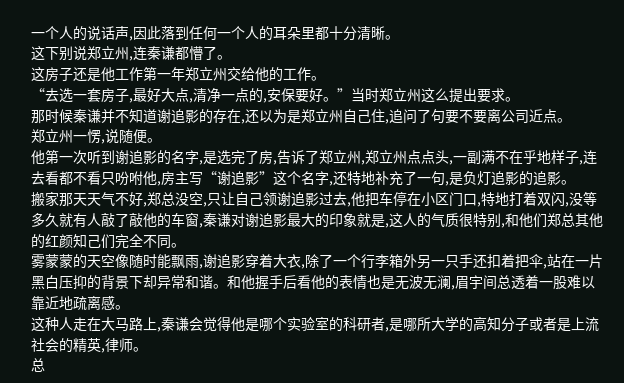一个人的说话声,因此落到任何一个人的耳朵里都十分清晰。
这下别说郑立州,连秦谦都懵了。
这房子还是他工作第一年郑立州交给他的工作。
“去选一套房子,最好大点,清净一点的,安保要好。”当时郑立州这么提出要求。
那时候秦谦并不知道谢追影的存在,还以为是郑立州自己住,追问了句要不要离公司近点。
郑立州一愣,说随便。
他第一次听到谢追影的名字,是选完了房,告诉了郑立州,郑立州点点头,一副满不在乎地样子,连去看都不看只吩咐他,房主写“谢追影”这个名字,还特地补充了一句,是负灯追影的追影。
搬家那天天气不好,郑总没空,只让自己领谢追影过去,他把车停在小区门口,特地打着双闪,没等多久就有人敲了敲他的车窗,秦谦对谢追影最大的印象就是,这人的气质很特别,和他们郑总其他的红颜知己们完全不同。
雾蒙蒙的天空像随时能飘雨,谢追影穿着大衣,除了一个行李箱外另一只手还扣着把伞,站在一片黑白压抑的背景下却异常和谐。和他握手后看他的表情也是无波无澜,眉宇间总透着一股难以靠近地疏离感。
这种人走在大马路上,秦谦会觉得他是哪个实验室的科研者,是哪所大学的高知分子或者是上流社会的精英,律师。
总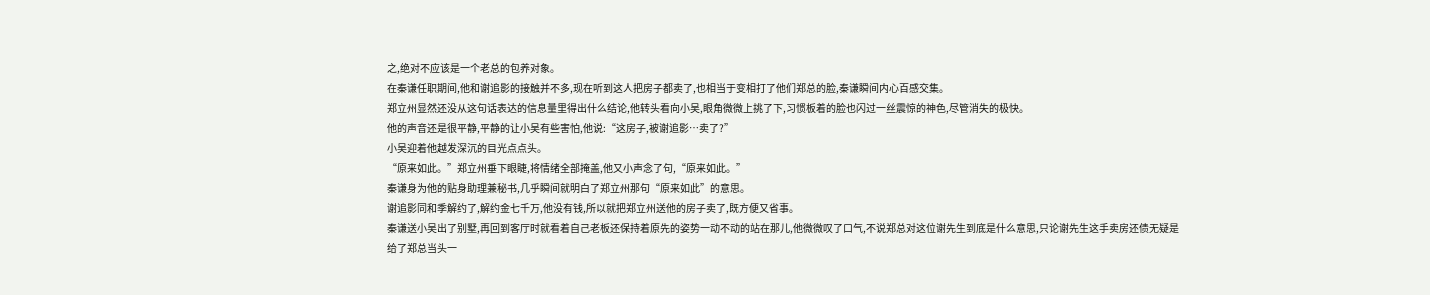之,绝对不应该是一个老总的包养对象。
在秦谦任职期间,他和谢追影的接触并不多,现在听到这人把房子都卖了,也相当于变相打了他们郑总的脸,秦谦瞬间内心百感交集。
郑立州显然还没从这句话表达的信息量里得出什么结论,他转头看向小吴,眼角微微上挑了下,习惯板着的脸也闪过一丝震惊的神色,尽管消失的极快。
他的声音还是很平静,平静的让小吴有些害怕,他说:“这房子,被谢追影…卖了?”
小吴迎着他越发深沉的目光点点头。
“原来如此。”郑立州垂下眼睫,将情绪全部掩盖,他又小声念了句,“原来如此。”
秦谦身为他的贴身助理兼秘书,几乎瞬间就明白了郑立州那句“原来如此”的意思。
谢追影同和季解约了,解约金七千万,他没有钱,所以就把郑立州送他的房子卖了,既方便又省事。
秦谦送小吴出了别墅,再回到客厅时就看着自己老板还保持着原先的姿势一动不动的站在那儿,他微微叹了口气,不说郑总对这位谢先生到底是什么意思,只论谢先生这手卖房还债无疑是给了郑总当头一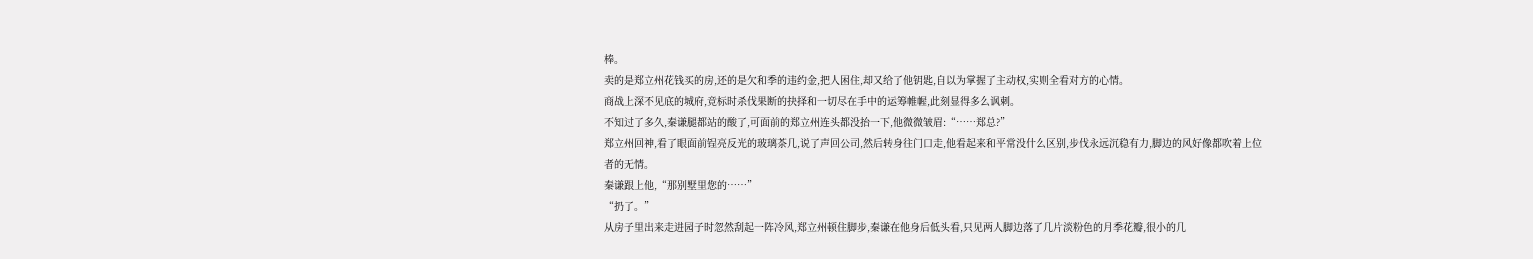棒。
卖的是郑立州花钱买的房,还的是欠和季的违约金,把人困住,却又给了他钥匙,自以为掌握了主动权,实则全看对方的心情。
商战上深不见底的城府,竞标时杀伐果断的抉择和一切尽在手中的运筹帷幄,此刻显得多么讽刺。
不知过了多久,秦谦腿都站的酸了,可面前的郑立州连头都没抬一下,他微微皱眉:“……郑总?”
郑立州回神,看了眼面前锃亮反光的玻璃茶几,说了声回公司,然后转身往门口走,他看起来和平常没什么区别,步伐永远沉稳有力,脚边的风好像都吹着上位者的无情。
秦谦跟上他,“那别墅里您的……”
“扔了。”
从房子里出来走进园子时忽然刮起一阵冷风,郑立州顿住脚步,秦谦在他身后低头看,只见两人脚边落了几片淡粉色的月季花瓣,很小的几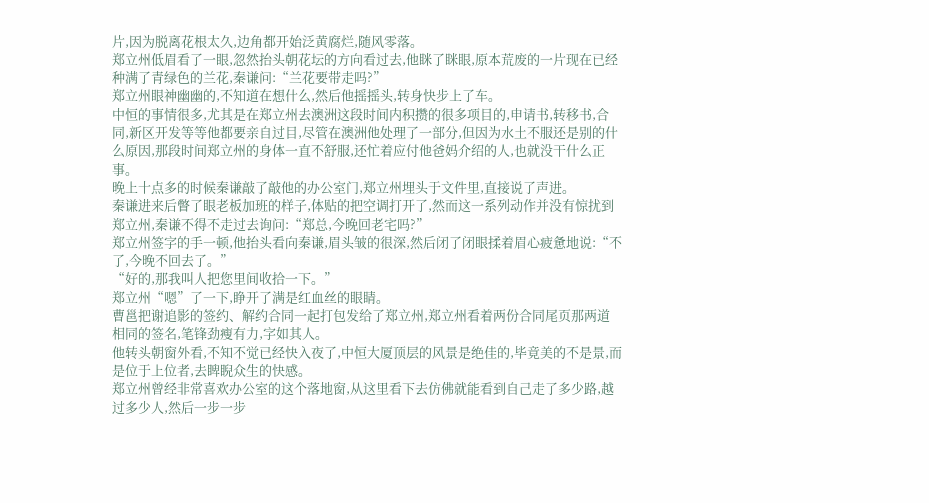片,因为脱离花根太久,边角都开始泛黄腐烂,随风零落。
郑立州低眉看了一眼,忽然抬头朝花坛的方向看过去,他眯了眯眼,原本荒废的一片现在已经种满了青绿色的兰花,秦谦问:“兰花要带走吗?”
郑立州眼神幽幽的,不知道在想什么,然后他摇摇头,转身快步上了车。
中恒的事情很多,尤其是在郑立州去澳洲这段时间内积攒的很多项目的,申请书,转移书,合同,新区开发等等他都要亲自过目,尽管在澳洲他处理了一部分,但因为水土不服还是别的什么原因,那段时间郑立州的身体一直不舒服,还忙着应付他爸妈介绍的人,也就没干什么正事。
晚上十点多的时候秦谦敲了敲他的办公室门,郑立州埋头于文件里,直接说了声进。
秦谦进来后瞥了眼老板加班的样子,体贴的把空调打开了,然而这一系列动作并没有惊扰到郑立州,秦谦不得不走过去询问:“郑总,今晚回老宅吗?”
郑立州签字的手一顿,他抬头看向秦谦,眉头皱的很深,然后闭了闭眼揉着眉心疲惫地说:“不了,今晚不回去了。”
“好的,那我叫人把您里间收拾一下。”
郑立州“嗯”了一下,睁开了满是红血丝的眼睛。
曹邕把谢追影的签约、解约合同一起打包发给了郑立州,郑立州看着两份合同尾页那两道相同的签名,笔锋劲瘦有力,字如其人。
他转头朝窗外看,不知不觉已经快入夜了,中恒大厦顶层的风景是绝佳的,毕竟美的不是景,而是位于上位者,去睥睨众生的快感。
郑立州曾经非常喜欢办公室的这个落地窗,从这里看下去仿佛就能看到自己走了多少路,越过多少人,然后一步一步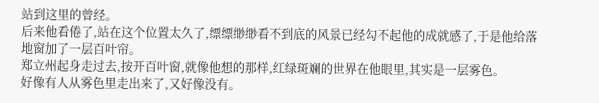站到这里的曾经。
后来他看倦了,站在这个位置太久了,缥缥缈缈看不到底的风景已经勾不起他的成就感了,于是他给落地窗加了一层百叶帘。
郑立州起身走过去,按开百叶窗,就像他想的那样,红绿斑斓的世界在他眼里,其实是一层雾色。
好像有人从雾色里走出来了,又好像没有。